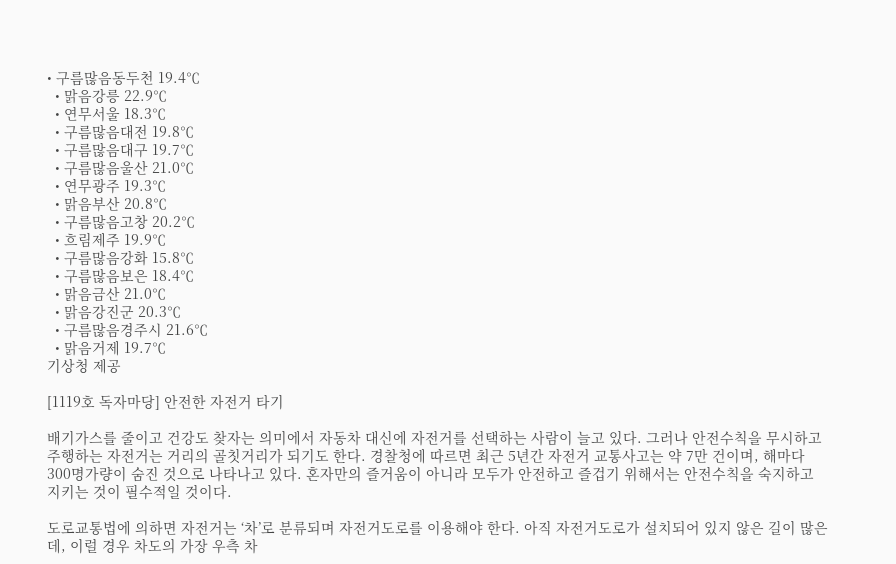• 구름많음동두천 19.4℃
  • 맑음강릉 22.9℃
  • 연무서울 18.3℃
  • 구름많음대전 19.8℃
  • 구름많음대구 19.7℃
  • 구름많음울산 21.0℃
  • 연무광주 19.3℃
  • 맑음부산 20.8℃
  • 구름많음고창 20.2℃
  • 흐림제주 19.9℃
  • 구름많음강화 15.8℃
  • 구름많음보은 18.4℃
  • 맑음금산 21.0℃
  • 맑음강진군 20.3℃
  • 구름많음경주시 21.6℃
  • 맑음거제 19.7℃
기상청 제공

[1119호 독자마당] 안전한 자전거 타기

배기가스를 줄이고 건강도 찾자는 의미에서 자동차 대신에 자전거를 선택하는 사람이 늘고 있다. 그러나 안전수칙을 무시하고 주행하는 자전거는 거리의 골칫거리가 되기도 한다. 경찰청에 따르면 최근 5년간 자전거 교통사고는 약 7만 건이며, 해마다 300명가량이 숨진 것으로 나타나고 있다. 혼자만의 즐거움이 아니라 모두가 안전하고 즐겁기 위해서는 안전수칙을 숙지하고 지키는 것이 필수적일 것이다.

도로교통법에 의하면 자전거는 ‘차’로 분류되며 자전거도로를 이용해야 한다. 아직 자전거도로가 설치되어 있지 않은 길이 많은데, 이럴 경우 차도의 가장 우측 차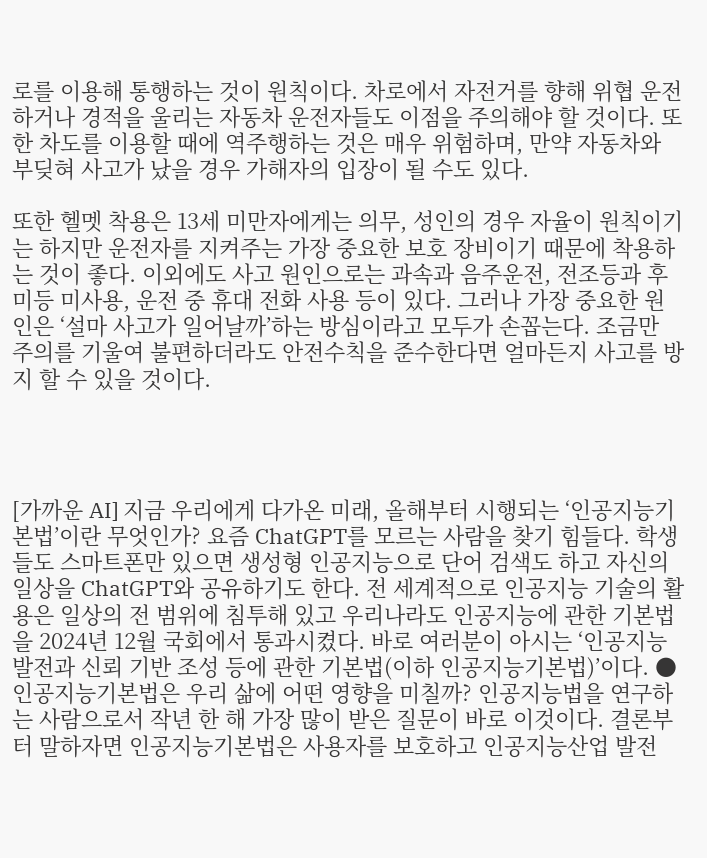로를 이용해 통행하는 것이 원칙이다. 차로에서 자전거를 향해 위협 운전하거나 경적을 울리는 자동차 운전자들도 이점을 주의해야 할 것이다. 또한 차도를 이용할 때에 역주행하는 것은 매우 위험하며, 만약 자동차와 부딪혀 사고가 났을 경우 가해자의 입장이 될 수도 있다.

또한 헬멧 착용은 13세 미만자에게는 의무, 성인의 경우 자율이 원칙이기는 하지만 운전자를 지켜주는 가장 중요한 보호 장비이기 때문에 착용하는 것이 좋다. 이외에도 사고 원인으로는 과속과 음주운전, 전조등과 후미등 미사용, 운전 중 휴대 전화 사용 등이 있다. 그러나 가장 중요한 원인은 ‘설마 사고가 일어날까’하는 방심이라고 모두가 손꼽는다. 조금만 주의를 기울여 불편하더라도 안전수칙을 준수한다면 얼마든지 사고를 방지 할 수 있을 것이다.




[가까운 AI] 지금 우리에게 다가온 미래, 올해부터 시행되는 ‘인공지능기본법’이란 무엇인가? 요즘 ChatGPT를 모르는 사람을 찾기 힘들다. 학생들도 스마트폰만 있으면 생성형 인공지능으로 단어 검색도 하고 자신의 일상을 ChatGPT와 공유하기도 한다. 전 세계적으로 인공지능 기술의 활용은 일상의 전 범위에 침투해 있고 우리나라도 인공지능에 관한 기본법을 2024년 12월 국회에서 통과시켰다. 바로 여러분이 아시는 ‘인공지능 발전과 신뢰 기반 조성 등에 관한 기본법(이하 인공지능기본법)’이다. ● 인공지능기본법은 우리 삶에 어떤 영향을 미칠까? 인공지능법을 연구하는 사람으로서 작년 한 해 가장 많이 받은 질문이 바로 이것이다. 결론부터 말하자면 인공지능기본법은 사용자를 보호하고 인공지능산업 발전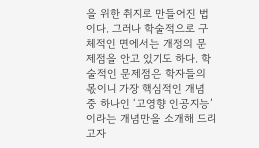을 위한 취지로 만들어진 법이다. 그러나 학술적으로 구체적인 면에서는 개정의 문제점을 안고 있기도 하다. 학술적인 문제점은 학자들의 몫이니 가장 핵심적인 개념 중 하나인 ‘고영향 인공지능’이라는 개념만을 소개해 드리고자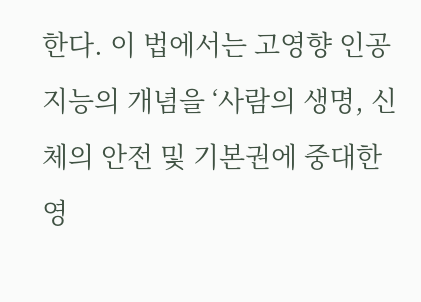한다. 이 법에서는 고영향 인공지능의 개념을 ‘사람의 생명, 신체의 안전 및 기본권에 중대한 영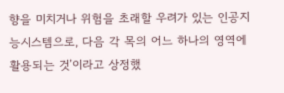향을 미치거나 위험을 초래할 우려가 있는 인공지능시스템으로, 다음 각 목의 어느 하나의 영역에 활용되는 것’이라고 상정했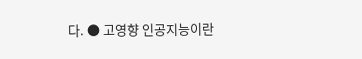다. ● 고영향 인공지능이란